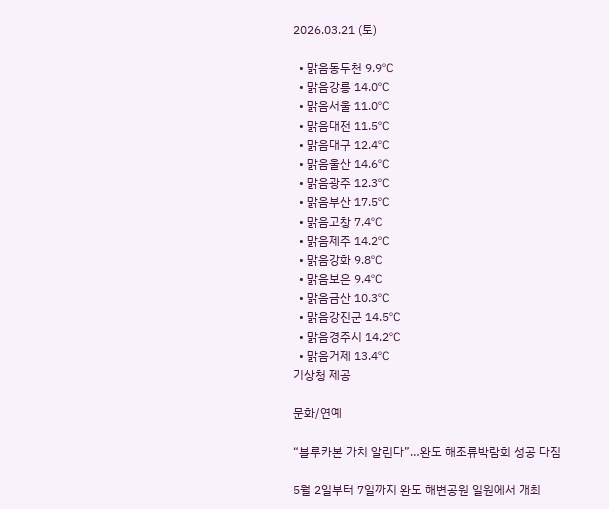2026.03.21 (토)

  • 맑음동두천 9.9℃
  • 맑음강릉 14.0℃
  • 맑음서울 11.0℃
  • 맑음대전 11.5℃
  • 맑음대구 12.4℃
  • 맑음울산 14.6℃
  • 맑음광주 12.3℃
  • 맑음부산 17.5℃
  • 맑음고창 7.4℃
  • 맑음제주 14.2℃
  • 맑음강화 9.8℃
  • 맑음보은 9.4℃
  • 맑음금산 10.3℃
  • 맑음강진군 14.5℃
  • 맑음경주시 14.2℃
  • 맑음거제 13.4℃
기상청 제공

문화/연예

“블루카본 가치 알린다”…완도 해조류박람회 성공 다짐

5월 2일부터 7일까지 완도 해변공원 일원에서 개최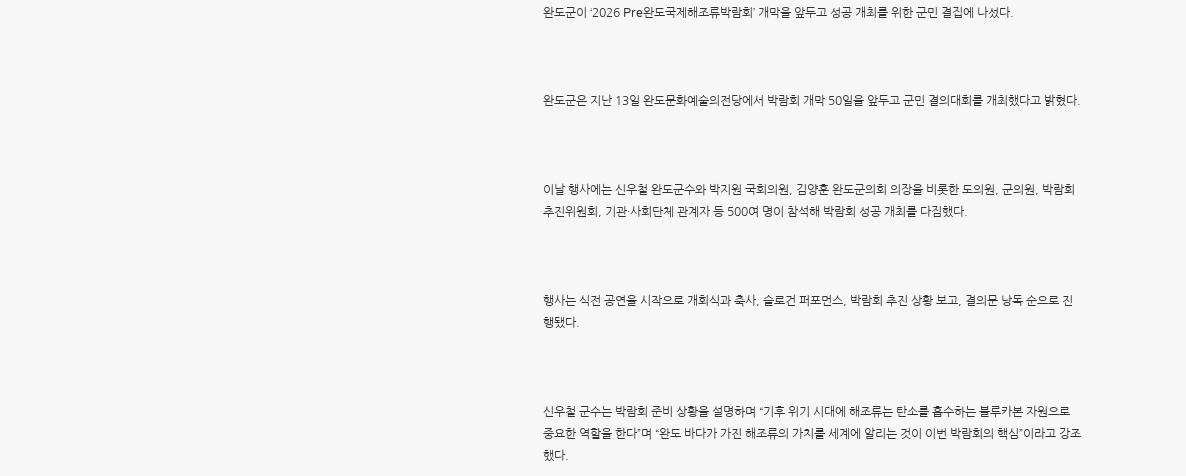완도군이 ‘2026 Pre완도국제해조류박람회’ 개막을 앞두고 성공 개최를 위한 군민 결집에 나섰다.



완도군은 지난 13일 완도문화예술의전당에서 박람회 개막 50일을 앞두고 군민 결의대회를 개최했다고 밝혔다.



이날 행사에는 신우철 완도군수와 박지원 국회의원, 김양훈 완도군의회 의장을 비롯한 도의원, 군의원, 박람회 추진위원회, 기관·사회단체 관계자 등 500여 명이 참석해 박람회 성공 개최를 다짐했다.



행사는 식전 공연을 시작으로 개회식과 축사, 슬로건 퍼포먼스, 박람회 추진 상황 보고, 결의문 낭독 순으로 진행됐다.



신우철 군수는 박람회 준비 상황을 설명하며 “기후 위기 시대에 해조류는 탄소를 흡수하는 블루카본 자원으로 중요한 역할을 한다”며 “완도 바다가 가진 해조류의 가치를 세계에 알리는 것이 이번 박람회의 핵심”이라고 강조했다.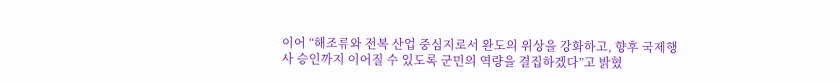이어 “해조류와 전복 산업 중심지로서 완도의 위상을 강화하고, 향후 국제행사 승인까지 이어질 수 있도록 군민의 역량을 결집하겠다”고 밝혔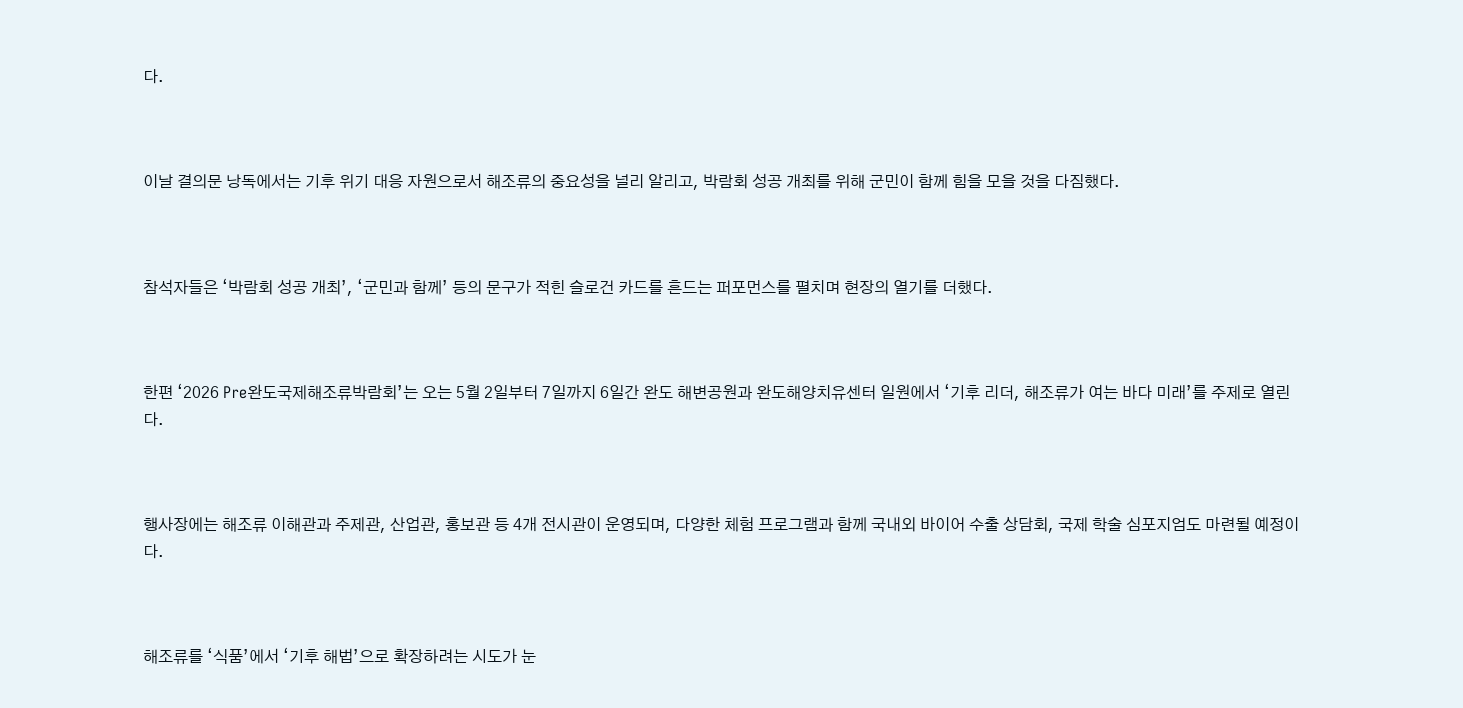다.



이날 결의문 낭독에서는 기후 위기 대응 자원으로서 해조류의 중요성을 널리 알리고, 박람회 성공 개최를 위해 군민이 함께 힘을 모을 것을 다짐했다.



참석자들은 ‘박람회 성공 개최’, ‘군민과 함께’ 등의 문구가 적힌 슬로건 카드를 흔드는 퍼포먼스를 펼치며 현장의 열기를 더했다.



한편 ‘2026 Pre완도국제해조류박람회’는 오는 5월 2일부터 7일까지 6일간 완도 해변공원과 완도해양치유센터 일원에서 ‘기후 리더, 해조류가 여는 바다 미래’를 주제로 열린다.



행사장에는 해조류 이해관과 주제관, 산업관, 홍보관 등 4개 전시관이 운영되며, 다양한 체험 프로그램과 함께 국내외 바이어 수출 상담회, 국제 학술 심포지엄도 마련될 예정이다.



해조류를 ‘식품’에서 ‘기후 해법’으로 확장하려는 시도가 눈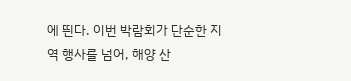에 띈다. 이번 박람회가 단순한 지역 행사를 넘어, 해양 산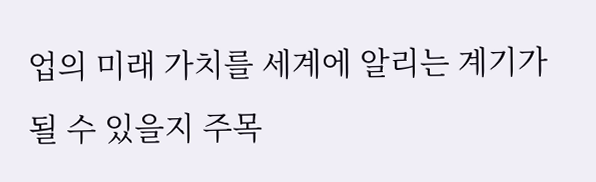업의 미래 가치를 세계에 알리는 계기가 될 수 있을지 주목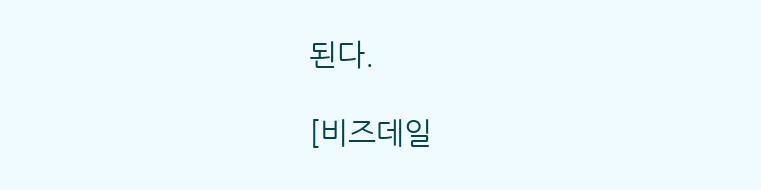된다.

[비즈데일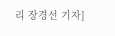리 장경선 기자]